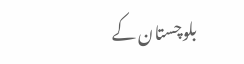بلوچستان کے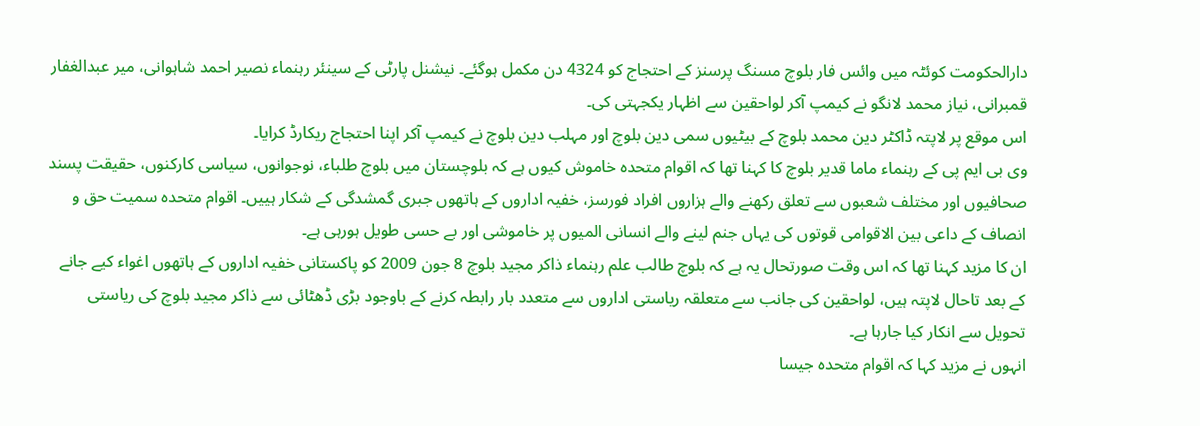دارالحکومت کوئٹہ میں وائس فار بلوچ مسنگ پرسنز کے احتجاج کو 4324 دن مکمل ہوگئے۔ نیشنل پارٹی کے سینئر رہنماء نصیر احمد شاہوانی، میر عبدالغفار قمبرانی، نیاز محمد لانگو نے کیمپ آکر لواحقین سے اظہار یکجہتی کی۔
اس موقع پر لاپتہ ڈاکٹر دین محمد بلوچ کے بیٹیوں سمی دین بلوچ اور مہلب دین بلوچ نے کیمپ آکر اپنا احتجاج ریکارڈ کرایا۔
وی بی ایم پی کے رہنماء ماما قدیر بلوچ کا کہنا تھا کہ اقوام متحدہ خاموش کیوں ہے کہ بلوچستان میں بلوچ طلباء، نوجوانوں، سیاسی کارکنوں، حقیقت پسند صحافیوں اور مختلف شعبوں سے تعلق رکھنے والے ہزاروں افراد فورسز، خفیہ اداروں کے ہاتھوں جبری گمشدگی کے شکار ہییں۔ اقوام متحدہ سمیت حق و انصاف کے داعی بین الاقوامی قوتوں کی یہاں جنم لینے والے انسانی المیوں پر خاموشی اور بے حسی طویل ہورہی ہے۔
ان کا مزید کہنا تھا کہ اس وقت صورتحال یہ ہے کہ بلوچ طالب علم رہنماء ذاکر مجید بلوچ 8 جون 2009 کو پاکستانی خفیہ اداروں کے ہاتھوں اغواء کیے جانے کے بعد تاحال لاپتہ ہیں، لواحقین کی جانب سے متعلقہ ریاستی اداروں سے متعدد بار رابطہ کرنے کے باوجود بڑی ڈھٹائی سے ذاکر مجید بلوچ کی ریاستی تحویل سے انکار کیا جارہا ہے۔
انہوں نے مزید کہا کہ اقوام متحدہ جیسا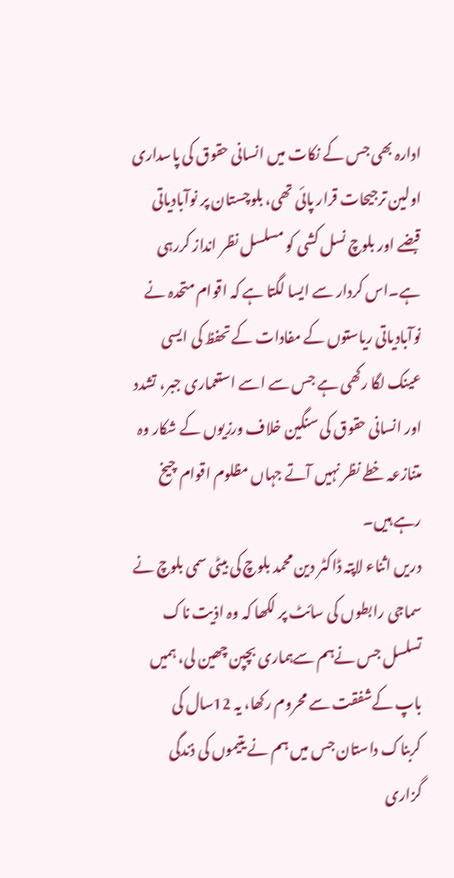ادارہ بھی جس کے نکات میں انسانی حقوق کی پاسداری اولین ترجیحات قرار پائی تھی، بلوچستان پر نوآبادیاتی قبضے اور بلوچ نسل کشی کو مسلسل نظر انداز کررہی ہے۔اس کردار سے ایسا لگتا ہے کہ اقوام متحدہ نے نوآبادیاتی ریاستوں کے مفادات کے تحفظ کی ایسی عینک لگا رکھی ہے جس سے اسے استعماری جبر، تشدد اور انسانی حقوق کی سنگین خلاف ورزیوں کے شکار وہ متنازعہ خطے نظر نہیں آتے جہاں مظلوم اقوام چیخ رہے ہیں۔
دریں اثناء لاپتہ ڈاکٹر دین محمد بلوچ کی بیٹی سمی بلوچ نے سماجی رابطوں کی سائٹ پر لکھا کہ وہ اذیت ناک تسلسل جس نےہم سےہماری بچپن چھین لی، ہمیں باپ کےشفقت سے محروم رکھا، یہ 12سال کی کربناک داستان جس میں ہم نے یتیموں کی ذندگی گزاری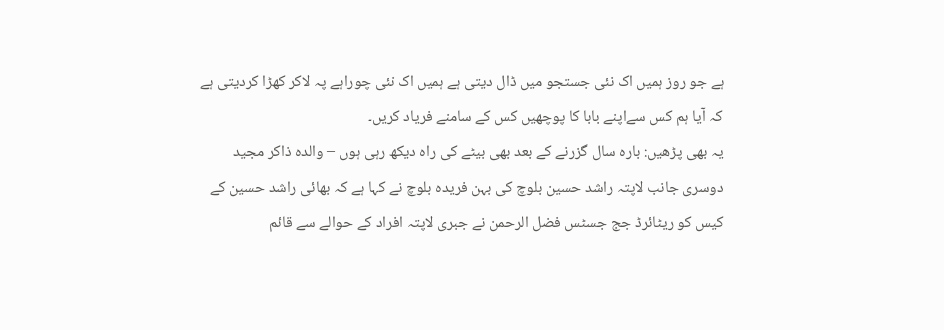ہے جو روز ہمیں اک نئی جستجو میں ڈال دیتی ہے ہمیں اک نئی چوراہے پہ لاکر کھڑا کردیتی ہے کہ آیا ہم کس سےاپنے بابا کا پوچھیں کس کے سامنے فریاد کریں۔
یہ بھی پڑھیں: بارہ سال گزرنے کے بعد بھی بیٹے کی راہ دیکھ رہی ہوں – والدہ ذاکر مجید
دوسری جانب لاپتہ راشد حسین بلوچ کی بہن فریدہ بلوچ نے کہا ہے کہ بھائی راشد حسین کے کیس کو ریٹائرڈ جج جسٹس فضل الرحمن نے جبری لاپتہ افراد کے حوالے سے قائم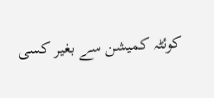کوئٹہ کمیشن سے بغیر کسی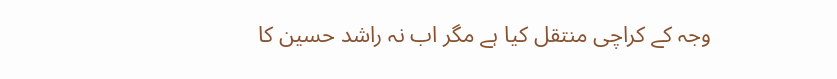وجہ کے کراچی منتقل کیا ہے مگر اب نہ راشد حسین کا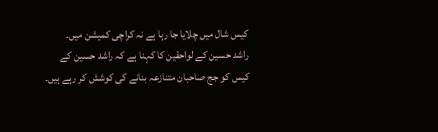کیس شال میں چلایا جا رہا ہے نہ کراچی کمیشن میں۔
راشد حسین کے لواحقین کا کہنا ہے کہ راشد حسین کے کیس کو جج صاحبان متنازعہ بنانے کی کوشش کر رہے ہیں۔